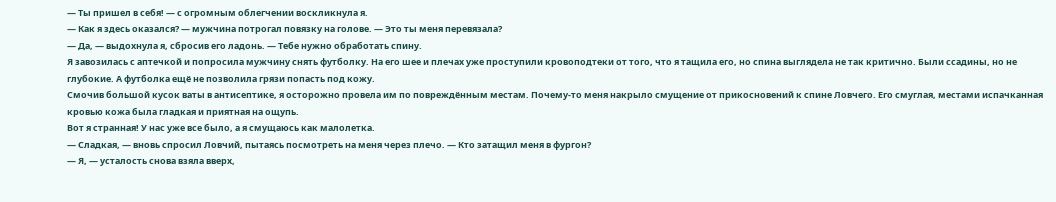— Ты пришел в себя! — с огромным облегчении воскликнула я.
— Как я здесь оказался? — мужчина потрогал повязку на голове. — Это ты меня перевязала?
— Да, — выдохнула я, сбросив его ладонь. — Тебе нужно обработать спину.
Я завозилась с аптечкой и попросила мужчину снять футболку. На его шее и плечах уже проступили кровоподтеки от того, что я тащила его, но спина выглядела не так критично. Были ссадины, но не глубокие. А футболка ещё не позволила грязи попасть под кожу.
Смочив большой кусок ваты в антисептике, я осторожно провела им по повреждённым местам. Почему-то меня накрыло смущение от прикосновений к спине Ловчего. Его смуглая, местами испачканная кровью кожа была гладкая и приятная на ощупь.
Вот я странная! У нас уже все было, а я смущаюсь как малолетка.
— Сладкая, — вновь спросил Ловчий, пытаясь посмотреть на меня через плечо. — Кто затащил меня в фургон?
— Я, — усталость снова взяла вверх,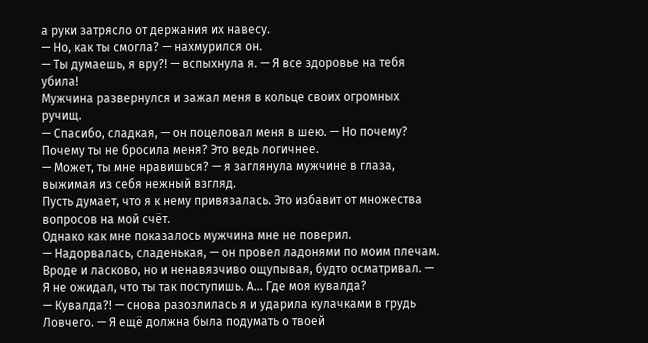а руки затрясло от держания их навесу.
— Но, как ты смогла? — нахмурился он.
— Ты думаешь, я вру?! — вспыхнула я. — Я все здоровье на тебя убила!
Мужчина развернулся и зажал меня в кольце своих огромных ручищ.
— Спасибо, сладкая, — он поцеловал меня в шею. — Но почему? Почему ты не бросила меня? Это ведь логичнее.
— Может, ты мне нравишься? — я заглянула мужчине в глаза, выжимая из себя нежный взгляд.
Пусть думает, что я к нему привязалась. Это избавит от множества вопросов на мой счёт.
Однако как мне показалось мужчина мне не поверил.
— Надорвалась, сладенькая, — он провел ладонями по моим плечам. Вроде и ласково, но и ненавязчиво ощупывая, будто осматривал. — Я не ожидал, что ты так поступишь. А... Где моя кувалда?
— Кувалда?! — снова разозлилась я и ударила кулачками в грудь Ловчего. — Я ещё должна была подумать о твоей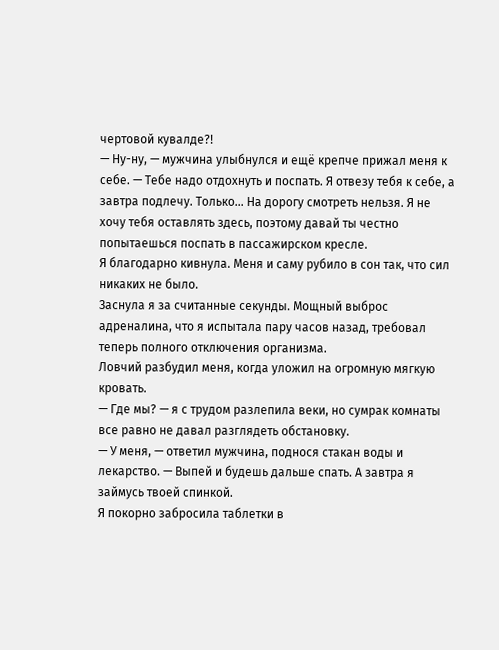чертовой кувалде?!
— Ну-ну, — мужчина улыбнулся и ещё крепче прижал меня к себе. — Тебе надо отдохнуть и поспать. Я отвезу тебя к себе, а завтра подлечу. Только... На дорогу смотреть нельзя. Я не хочу тебя оставлять здесь, поэтому давай ты честно попытаешься поспать в пассажирском кресле.
Я благодарно кивнула. Меня и саму рубило в сон так, что сил никаких не было.
Заснула я за считанные секунды. Мощный выброс адреналина, что я испытала пару часов назад, требовал теперь полного отключения организма.
Ловчий разбудил меня, когда уложил на огромную мягкую кровать.
— Где мы? — я с трудом разлепила веки, но сумрак комнаты все равно не давал разглядеть обстановку.
— У меня, — ответил мужчина, поднося стакан воды и лекарство. — Выпей и будешь дальше спать. А завтра я займусь твоей спинкой.
Я покорно забросила таблетки в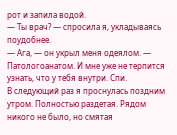рот и запила водой.
— Ты врач? — спросила я, укладываясь поудобнее.
— Ага, — он укрыл меня одеялом. — Патологоанатом. И мне уже не терпится узнать, что у тебя внутри. Спи.
В следующий раз я проснулась поздним утром. Полностью раздетая. Рядом никого не было, но смятая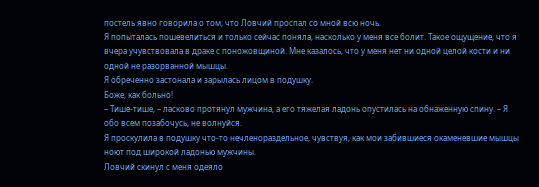постель явно говорила о том, что Ловчий проспал со мной всю ночь.
Я попыталась пошевелиться и только сейчас поняла, насколько у меня все болит. Такое ощущение, что я вчера учувствовала в драке с поножовщиной. Мне казалось, что у меня нет ни одной целой кости и ни одной не разорванной мышцы.
Я обреченно застонала и зарылась лицом в подушку.
Боже, как больно!
– Тише-тише, – ласково протянул мужчина, а его тяжелая ладонь опустилась на обнаженную спину. – Я обо всем позабочусь, не волнуйся.
Я проскулила в подушку что-то нечленораздельное, чувствуя, как мои забившиеся окаменевшие мышцы ноют под широкой ладонью мужчины.
Ловчий скинул с меня одеяло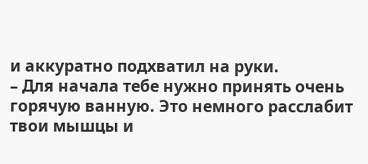и аккуратно подхватил на руки.
– Для начала тебе нужно принять очень горячую ванную. Это немного расслабит твои мышцы и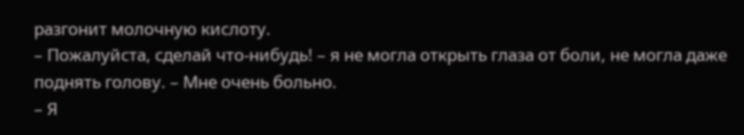разгонит молочную кислоту.
– Пожалуйста, сделай что-нибудь! – я не могла открыть глаза от боли, не могла даже поднять голову. – Мне очень больно.
– Я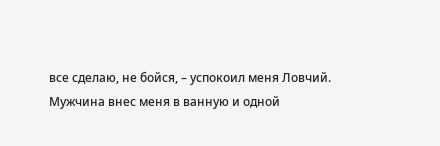все сделаю, не бойся, – успокоил меня Ловчий.
Мужчина внес меня в ванную и одной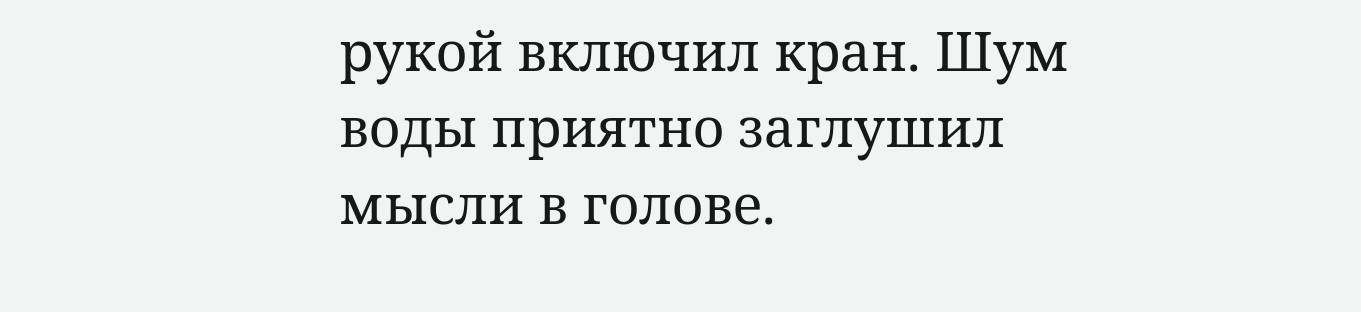рукой включил кран. Шум воды приятно заглушил мысли в голове.